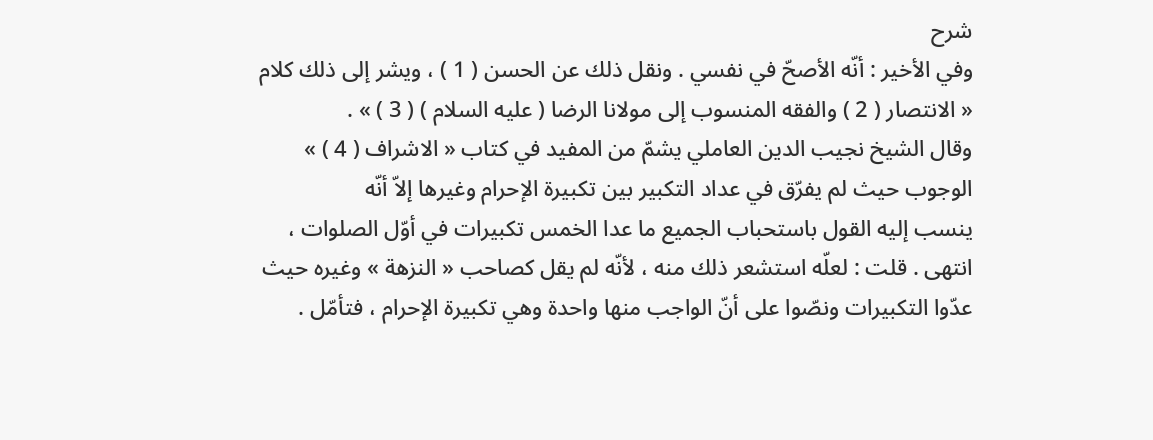شرح
وفي الأخير : أنّه الأصحّ في نفسي . ونقل ذلك عن الحسن ( 1 ) ، ويشر إلى ذلك كلام
« الانتصار ( 2 ) والفقه المنسوب إلى مولانا الرضا ( عليه السلام ) ( 3 ) » .
وقال الشيخ نجيب الدين العاملي يشمّ من المفيد في كتاب « الاشراف ( 4 ) »
الوجوب حيث لم يفرّق في عداد التكبير بين تكبيرة الإحرام وغيرها إلاّ أنّه
ينسب إليه القول باستحباب الجميع ما عدا الخمس تكبيرات في أوّل الصلوات ،
انتهى . قلت : لعلّه استشعر ذلك منه ، لأنّه لم يقل كصاحب « النزهة » وغيره حيث
عدّوا التكبيرات ونصّوا على أنّ الواجب منها واحدة وهي تكبيرة الإحرام ، فتأمّل .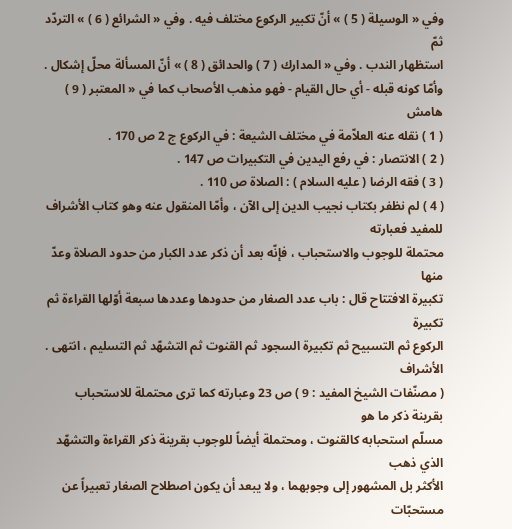وفي « الوسيلة ( 5 ) » أنّ تكبير الركوع مختلف فيه . وفي « الشرائع ( 6 ) » التردّد ثمّ
استظهار الندب . وفي « المدارك ( 7 ) والحدائق ( 8 ) » أنّ المسألة محلّ إشكال .
وأمّا كونه قبله - أي حال القيام - فهو مذهب الأصحاب كما في « المعتبر ( 9 )
هامش
( 1 ) نقله عنه العلاّمة في مختلف الشيعة : في الركوع ج 2 ص 170 .
( 2 ) الانتصار : في رفع اليدين في التكبيرات ص 147 .
( 3 ) فقه الرضا ( عليه السلام ) : الصلاة ص 110 .
( 4 ) لم نظفر بكتاب نجيب الدين إلى الآن ، وأمّا المنقول عنه وهو كتاب الأشراف للمفيد فعبارته
محتملة للوجوب والاستحباب ، فإنّه بعد أن ذكر عدد الكبار من حدود الصلاة وعدّ منها
تكبيرة الافتتاح قال : باب عدد الصغار من حدودها وعددها سبعة أوّلها القراءة ثم تكبيرة
الركوع ثم التسبيح ثم تكبيرة السجود ثم القنوت ثم التشهّد ثم التسليم ، انتهى . الأشراف
( مصنّفات الشيخ المفيد : 9 ) ص 23 وعبارته كما ترى محتملة للاستحباب بقرينة ذكر ما هو
مسلّم استحبابه كالقنوت ، ومحتملة أيضاً للوجوب بقرينة ذكر القراءة والتشهّد الذي ذهب
الأكثر بل المشهور إلى وجوبهما ، ولا يبعد أن يكون اصطلاح الصغار تعبيراً عن مستحبّات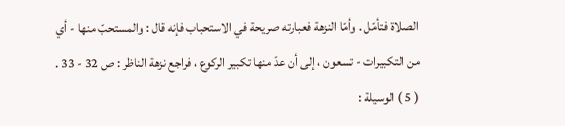الصلاة فتأمّل . وأمّا النزهة فعبارته صريحة في الاستحباب فإنه قال : والمستحبّ منها - أي
من التكبيرات - تسعون ، إلى أن عدّ منها تكبير الركوع ، فراجع نزهة الناظر : ص 32 - 33 .
( 5 ) الوسيلة :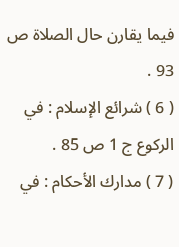فيما يقارن حال الصلاة ص 93 .
( 6 ) شرائع الإسلام : في الركوع ج 1 ص 85 .
( 7 ) مدارك الأحكام : في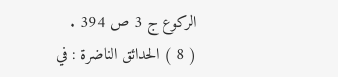الركوع ج 3 ص 394 .
( 8 ) الحدائق الناضرة : في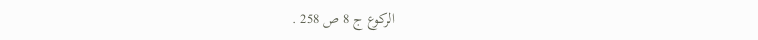الركوع ج 8 ص 258 .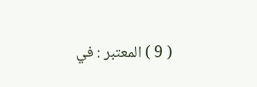( 9 ) المعتبر : في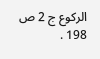الركوع ج 2 ص 198 .